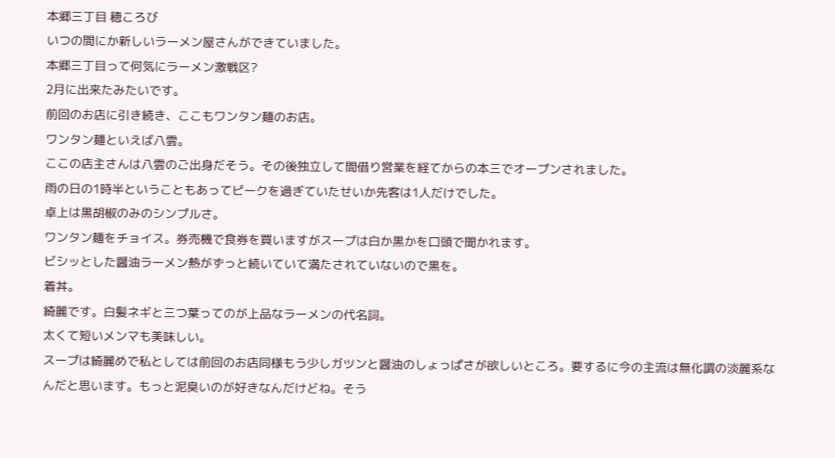本郷三丁目 穂ころび
いつの間にか新しいラーメン屋さんができていました。
本郷三丁目って何気にラーメン激戦区?
2月に出来たみたいです。
前回のお店に引き続き、ここもワンタン麺のお店。
ワンタン麺といえば八雲。
ここの店主さんは八雲のご出身だそう。その後独立して間借り営業を経てからの本三でオープンされました。
雨の日の1時半ということもあってピークを過ぎていたせいか先客は1人だけでした。
卓上は黒胡椒のみのシンプルさ。
ワンタン麺をチョイス。券売機で食券を買いますがスープは白か黒かを口頭で聞かれます。
ビシッとした醤油ラーメン熱がずっと続いていて満たされていないので黒を。
着丼。
綺麗です。白髪ネギと三つ葉ってのが上品なラーメンの代名詞。
太くて短いメンマも美味しい。
スープは綺麗めで私としては前回のお店同様もう少しガツンと醤油のしょっぱさが欲しいところ。要するに今の主流は無化調の淡麗系なんだと思います。もっと泥臭いのが好きなんだけどね。そう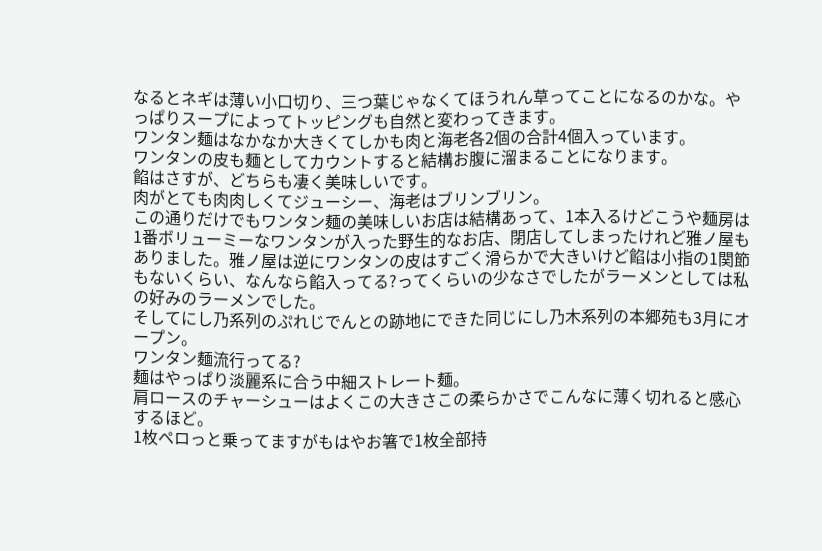なるとネギは薄い小口切り、三つ葉じゃなくてほうれん草ってことになるのかな。やっぱりスープによってトッピングも自然と変わってきます。
ワンタン麺はなかなか大きくてしかも肉と海老各2個の合計4個入っています。
ワンタンの皮も麺としてカウントすると結構お腹に溜まることになります。
餡はさすが、どちらも凄く美味しいです。
肉がとても肉肉しくてジューシー、海老はブリンブリン。
この通りだけでもワンタン麺の美味しいお店は結構あって、1本入るけどこうや麺房は1番ボリューミーなワンタンが入った野生的なお店、閉店してしまったけれど雅ノ屋もありました。雅ノ屋は逆にワンタンの皮はすごく滑らかで大きいけど餡は小指の1関節もないくらい、なんなら餡入ってる?ってくらいの少なさでしたがラーメンとしては私の好みのラーメンでした。
そしてにし乃系列のぷれじでんとの跡地にできた同じにし乃木系列の本郷苑も3月にオープン。
ワンタン麺流行ってる?
麺はやっぱり淡麗系に合う中細ストレート麺。
肩ロースのチャーシューはよくこの大きさこの柔らかさでこんなに薄く切れると感心するほど。
1枚ペロっと乗ってますがもはやお箸で1枚全部持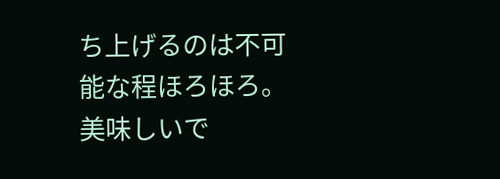ち上げるのは不可能な程ほろほろ。
美味しいで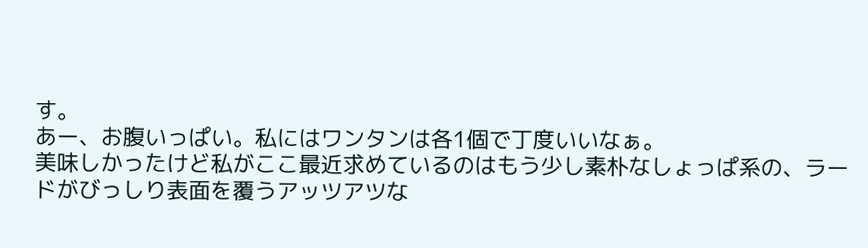す。
あー、お腹いっぱい。私にはワンタンは各1個で丁度いいなぁ。
美味しかったけど私がここ最近求めているのはもう少し素朴なしょっぱ系の、ラードがびっしり表面を覆うアッツアツな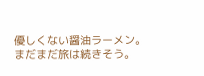優しくない醤油ラーメン。
まだまだ旅は続きそう。